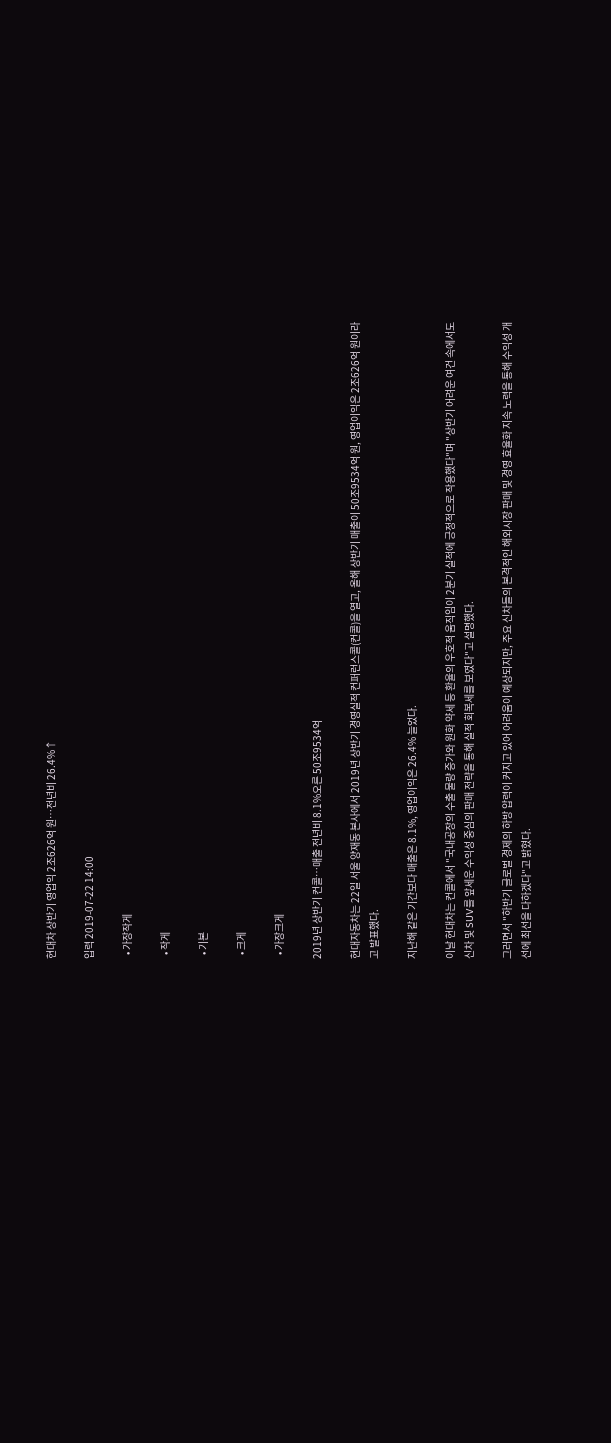현대차 상반기 영업익 2조626억 원…전년비 26.4%↑

입력 2019-07-22 14:00

  • 가장작게

  • 작게

  • 기본

  • 크게

  • 가장크게

2019년 상반기 컨콜…매출 전년비 8.1%오른 50조9534억

현대자동차는 22일 서울 양재동 본사에서 2019년 상반기 경영실적 컨퍼런스콜(컨콜)을 열고, 올해 상반기 매출이 50조9534억 원, 영업이익은 2조626억 원이라고 발표했다.

지난해 같은 기간보다 매출은 8.1%, 영업이익은 26.4% 늘었다.

이날 현대차는 컨콜에서 "국내공장의 수출 물량 증가와 원화 약세 등 환율의 우호적 움직임이 2분기 실적에 긍정적으로 작용했다"며 "상반기 어려운 여건 속에서도 신차 및 SUV를 앞세운 수익성 중심의 판매 전략을 통해 실적 회복세를 보였다"고 설명했다.

그러면서 "하반기 글로벌 경제의 하방 압력이 커지고 있어 어려움이 예상되지만, 주요 신차들의 본격적인 해외시장 판매 및 경영 효율화 지속 노력을 통해 수익성 개선에 최선을 다하겠다"고 밝혔다.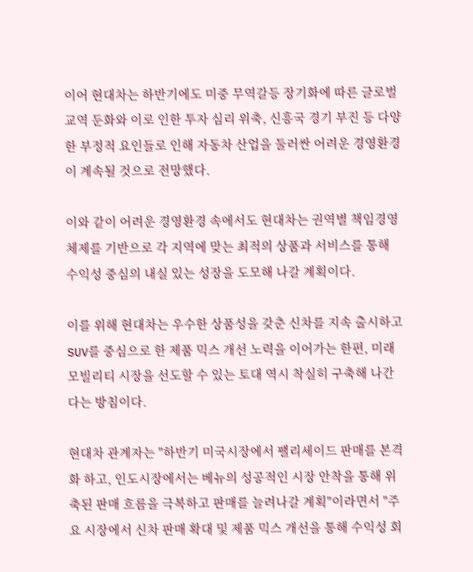이어 현대차는 하반기에도 미중 무역갈등 장기화에 따른 글로벌 교역 둔화와 이로 인한 투자 심리 위축, 신흥국 경기 부진 등 다양한 부정적 요인들로 인해 자동차 산업을 둘러싼 어려운 경영환경이 계속될 것으로 전망했다.

이와 같이 어려운 경영환경 속에서도 현대차는 권역별 책임경영 체제를 기반으로 각 지역에 맞는 최적의 상품과 서비스를 통해 수익성 중심의 내실 있는 성장을 도모해 나갈 계획이다.

이를 위해 현대차는 우수한 상품성을 갖춘 신차를 지속 출시하고 SUV를 중심으로 한 제품 믹스 개선 노력을 이어가는 한편, 미래 모빌리티 시장을 선도할 수 있는 토대 역시 착실히 구축해 나간다는 방침이다.

현대차 관계자는 "하반기 미국시장에서 팰리세이드 판매를 본격화 하고, 인도시장에서는 베뉴의 성공적인 시장 안착을 통해 위축된 판매 흐름을 극복하고 판매를 늘려나갈 계획"이라면서 "주요 시장에서 신차 판매 확대 및 제품 믹스 개선을 통해 수익성 회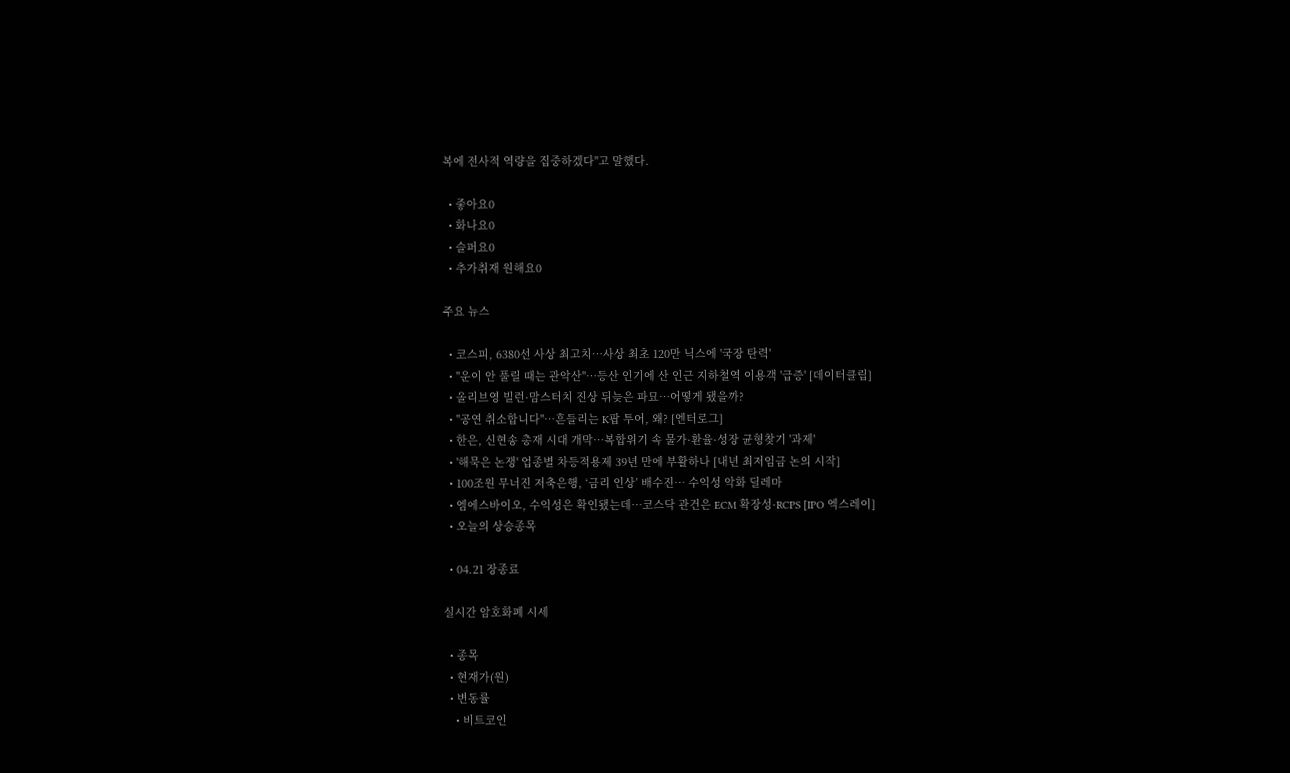복에 전사적 역량을 집중하겠다"고 말했다.

  • 좋아요0
  • 화나요0
  • 슬퍼요0
  • 추가취재 원해요0

주요 뉴스

  • 코스피, 6380선 사상 최고치…사상 최초 120만 닉스에 '국장 탄력'
  • "운이 안 풀릴 때는 관악산"…등산 인기에 산 인근 지하철역 이용객 '급증' [데이터클립]
  • 올리브영 빌런·맘스터치 진상 뒤늦은 파묘…어떻게 됐을까?
  • "공연 취소합니다"⋯흔들리는 K팝 투어, 왜? [엔터로그]
  • 한은, 신현송 총재 시대 개막⋯복합위기 속 물가·환율·성장 균형찾기 '과제'
  • '해묵은 논쟁' 업종별 차등적용제 39년 만에 부활하나 [내년 최저임금 논의 시작]
  • 100조원 무너진 저축은행, ‘금리 인상’ 배수진… 수익성 악화 딜레마
  • 엠에스바이오, 수익성은 확인됐는데…코스닥 관건은 ECM 확장성·RCPS [IPO 엑스레이]
  • 오늘의 상승종목

  • 04.21 장종료

실시간 암호화폐 시세

  • 종목
  • 현재가(원)
  • 변동률
    • 비트코인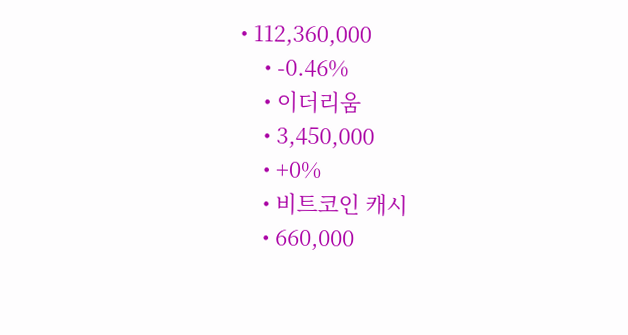• 112,360,000
    • -0.46%
    • 이더리움
    • 3,450,000
    • +0%
    • 비트코인 캐시
    • 660,000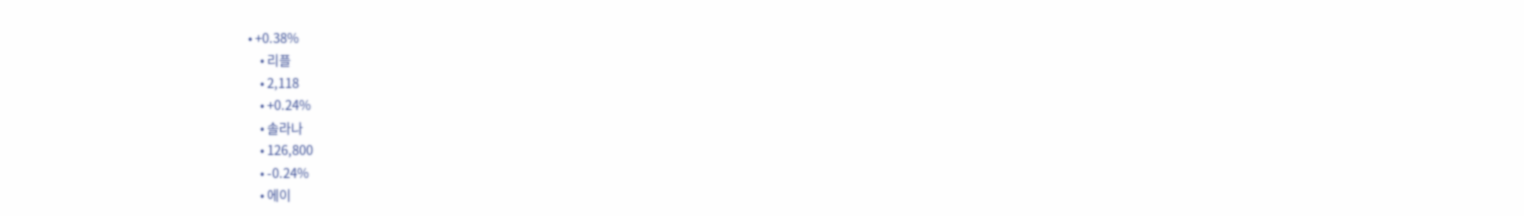• +0.38%
    • 리플
    • 2,118
    • +0.24%
    • 솔라나
    • 126,800
    • -0.24%
    • 에이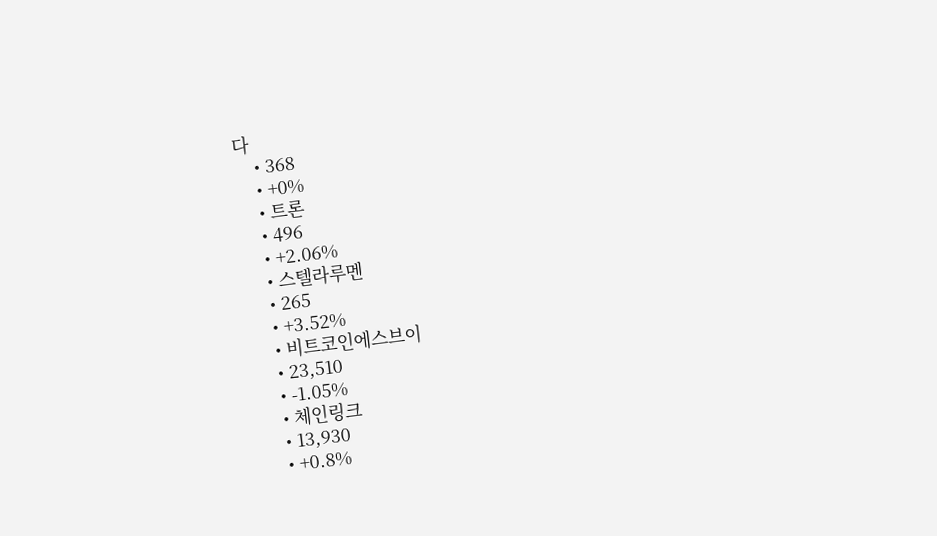다
    • 368
    • +0%
    • 트론
    • 496
    • +2.06%
    • 스텔라루멘
    • 265
    • +3.52%
    • 비트코인에스브이
    • 23,510
    • -1.05%
    • 체인링크
    • 13,930
    • +0.8%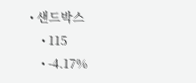• 샌드박스
    • 115
    • -4.17%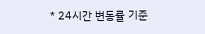* 24시간 변동률 기준